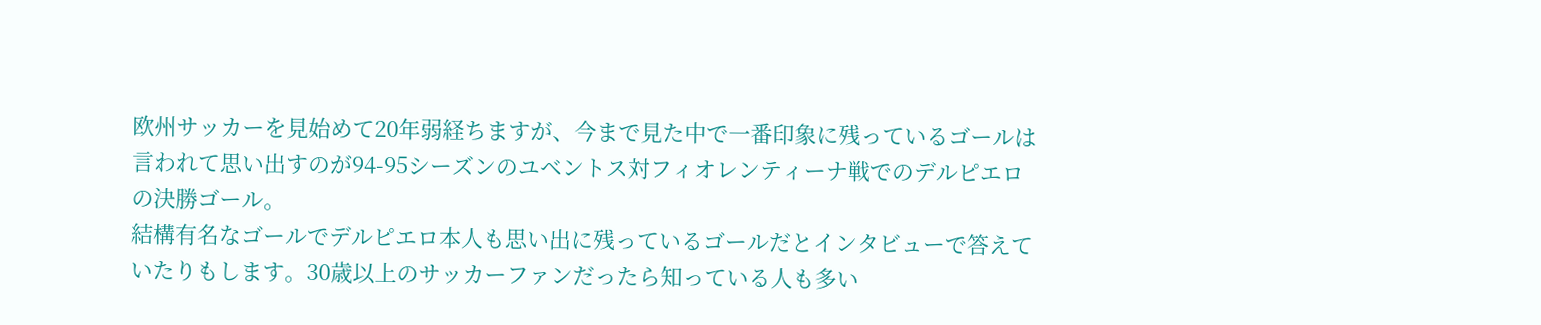欧州サッカーを見始めて20年弱経ちますが、今まで見た中で一番印象に残っているゴールは言われて思い出すのが94-95シーズンのユベントス対フィオレンティーナ戦でのデルピエロの決勝ゴール。
結構有名なゴールでデルピエロ本人も思い出に残っているゴールだとインタビューで答えていたりもします。30歳以上のサッカーファンだったら知っている人も多い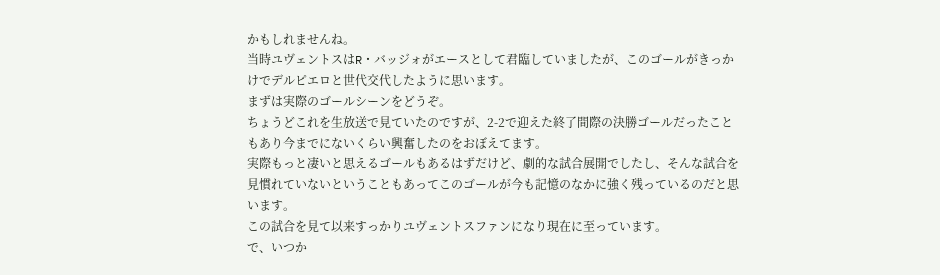かもしれませんね。
当時ユヴェントスはR・バッジォがエースとして君臨していましたが、このゴールがきっかけでデルピエロと世代交代したように思います。
まずは実際のゴールシーンをどうぞ。
ちょうどこれを生放送で見ていたのですが、2-2で迎えた終了間際の決勝ゴールだったこともあり今までにないくらい興奮したのをおぼえてます。
実際もっと凄いと思えるゴールもあるはずだけど、劇的な試合展開でしたし、そんな試合を見慣れていないということもあってこのゴールが今も記憶のなかに強く残っているのだと思います。
この試合を見て以来すっかりユヴェントスファンになり現在に至っています。
で、いつか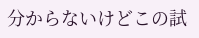分からないけどこの試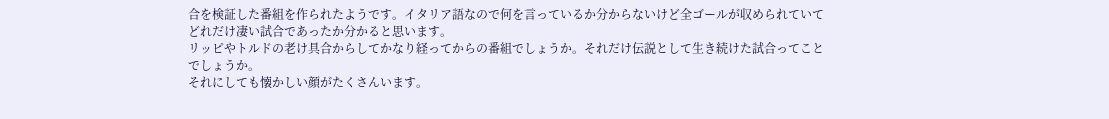合を検証した番組を作られたようです。イタリア語なので何を言っているか分からないけど全ゴールが収められていてどれだけ凄い試合であったか分かると思います。
リッピやトルドの老け具合からしてかなり経ってからの番組でしょうか。それだけ伝説として生き続けた試合ってことでしょうか。
それにしても懐かしい顔がたくさんいます。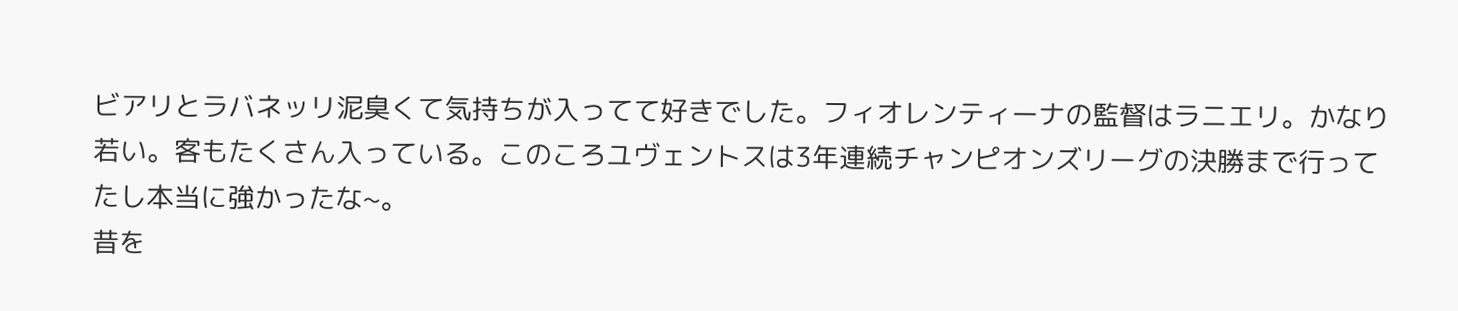ビアリとラバネッリ泥臭くて気持ちが入ってて好きでした。フィオレンティーナの監督はラニエリ。かなり若い。客もたくさん入っている。このころユヴェントスは3年連続チャンピオンズリーグの決勝まで行ってたし本当に強かったな~。
昔を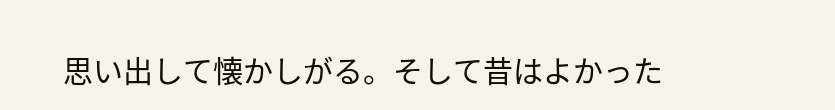思い出して懐かしがる。そして昔はよかった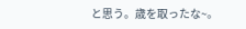と思う。歳を取ったな~。